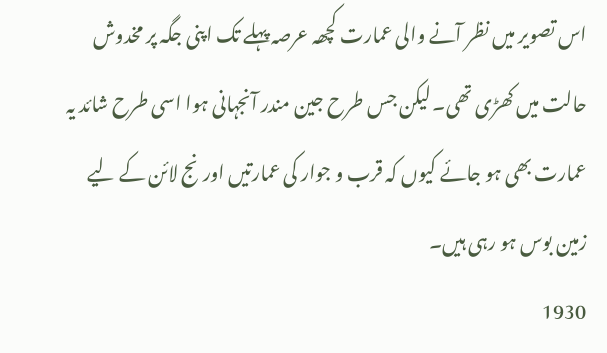اس تصویر میں نظر آنے والی عمارت کچھہ عرصہ پہلے تک اپنی جگہ پر مخدوش حالت میں کھڑی تھی۔ لیکن جس طرح جین مندر آنجہانی ہوا اسی طرح شائد یہ عمارت بھی ہو جائے کیوں کہ قرب و جوار کی عمارتیں اورنج لائن کے لیے زمین بوس ہو رہی ہیں۔
1930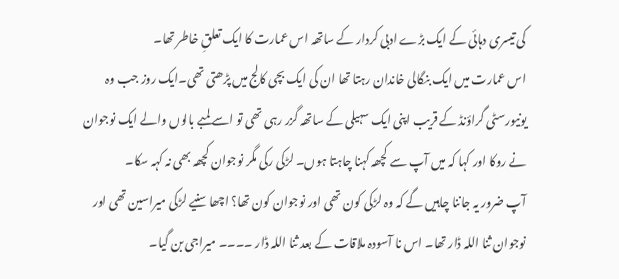کی تیسری دہائی کے ایک بڑے ادبی کردار کے ساتھہ اس عمارت کا ایک تعلقِ خاطر تھا۔
اس عمارت میں ایک بنگالی خاندان رہتا تھا ان کی ایک بچی کالج میں پڑھتی تھی۔ایک روز جب وہ یونیورسٹی گراؤنڈ کے قریب اپنی ایک سہیلی کے ساتھہ گزر رہی تھی تو اسے لمبے بالوں والے ایک نوجوان نے روکا اور کہا کہ میں آپ سے کچھہ کہنا چاہتا ہوں۔ لڑکی رکی مگر نوجوان کچھہ بھی نہ کہہ سکا۔
آپ ضرور یہ جاننا چاہیں گے کہ وہ لڑکی کون تھی اور نوجوان کون تھا؟ اچھا سنیے لڑکی میراسین تھی اور نوجوان ثنا اللہ ڈار تھا۔ اس نا آسودہ ملاقات کے بعد ثنا اللہ ڈار ۔۔۔۔ میراجی بن گیا۔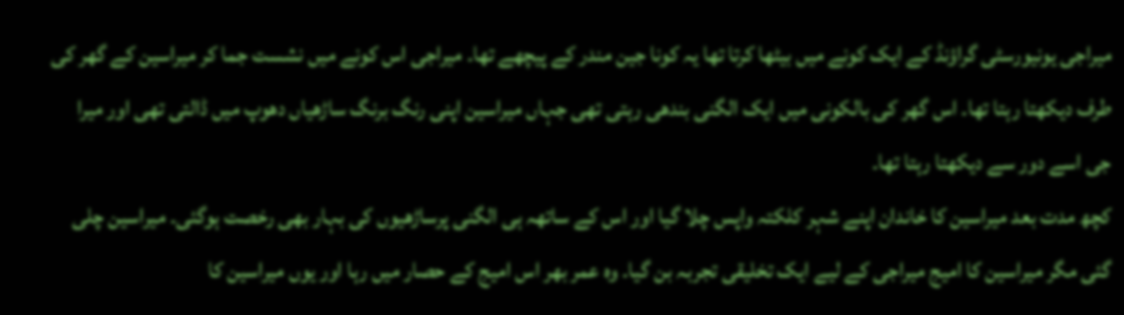میراجی یونیورسٹی گراؤنڈ کے ایک کونے میں بیٹھا کرتا تھا یہ کونا جین مندر کے پیچھے تھا۔ میراجی اس کونے میں نشست جما کر میراسین کے گھر کی طرف دیکھتا رہتا تھا۔ اس گھر کی بالکونی میں ایک الگنی بندھی رہتی تھی جہاں میراسین اپنی رنگ برنگ ساڑھیاں دھوپ میں ڈالتی تھی اور میرا جی اسے دور سے دیکھتا رہتا تھا۔
کچھ مدت بعد میراسین کا خاندان اپنے شہر کلکتہ واپس چلا گیا اور اس کے ساتھہ ہی الگنی پرساڑھیوں کی بہار بھی رخصت ہوگئی۔ میراسین چلی گئی مگر میراسین کا امیج میراجی کے لیے ایک تخلیقی تجربہ بن گیا۔ وہ عمر بھر اس امیج کے حصار میں رہا اور یوں میراسین کا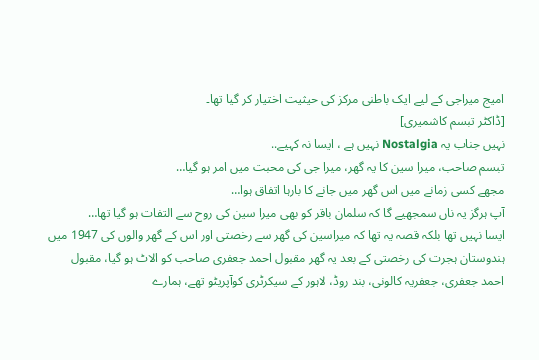امیج میراجی کے لیے ایک باطنی مرکز کی حیثیت اختیار کر گیا تھا۔
[ڈاکٹر تبسم کاشمیری]
نہیں جناب یہ Nostalgia نہیں ہے ، ایسا نہ کہیے..
تبسم صاحب، میرا سین کا یہ گھر، میرا جی کی محبت میں امر ہو گیا…
مجھے کسی زمانے میں اس گھر میں جانے کا بارہا اتفاق ہوا…
آپ ہرگز یہ ناں سمجھیے گا کہ سلمان باقر کو بھی میرا سین کی روح سے التفات ہو گیا تھا…
ایسا نہیں تھا بلکہ قصہ یہ تھا کہ میراسین کی گھر سے رخصتی اور اس کے گھر والوں کی 1947 میں ہندوستان ہجرت کی رخصتی کے بعد یہ گھر مقبول احمد جعفری صاحب کو الاٹ ہو گیا، مقبول احمد جعفری، جعفریہ کالونی، بند روڈ، لاہور کے سیکرٹری کوآپریٹو تھے، ہمارے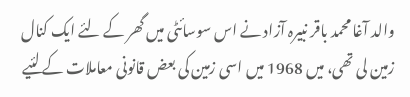والد آغا محمد باقر نبیرہ آزاد نے اس سوسائٹی میں گھر کے لئے ایک کنال زمین لی تھی، میں 1968 میں اسی زمین کی بعض قانونی معاملات کے لئیے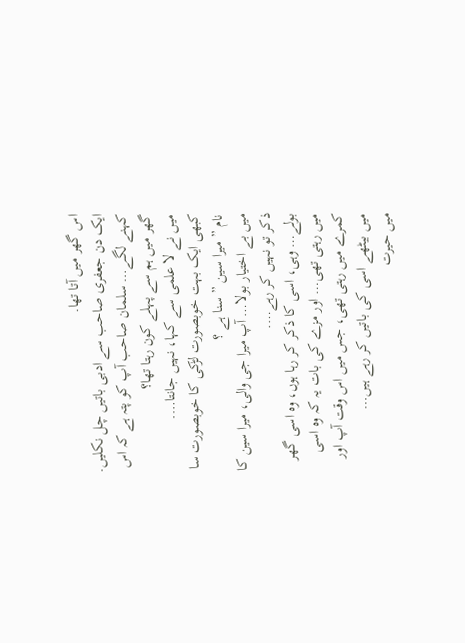اس گھر میں آتا تھا.
ایک دن جعفری صاحب سے ادبی باتیں چل نکلیں.
کہنے لگے… سلمان صاحب آپ کو پتہ ہے کہ اس گھر میں ہم سے پہلے کون رہتا تھا؟
میں نے لا علمی سے کہا، نہیں جانتا….
کبھی ایک بہت خوبصورت لڑکی کا خوبصورت سا نام ” میرا سین ” سنا ہے ؟
میں بے اختیار بولا… آپ میرا جی والی، میرا سین کا ذکر تو نہیں کر رہے….
بولے… وہی، اسی کا ذکر کر رہا ہوں، وہ اسی گھر میں رہتی تھی… اور مزے کی بات یہ کہ وہ اسی کمرے میں رہتی تھی، جس میں اس وقت آپ اور میں بیٹھے اسی کی باتیں کر رہے ہیں…
میں حیرت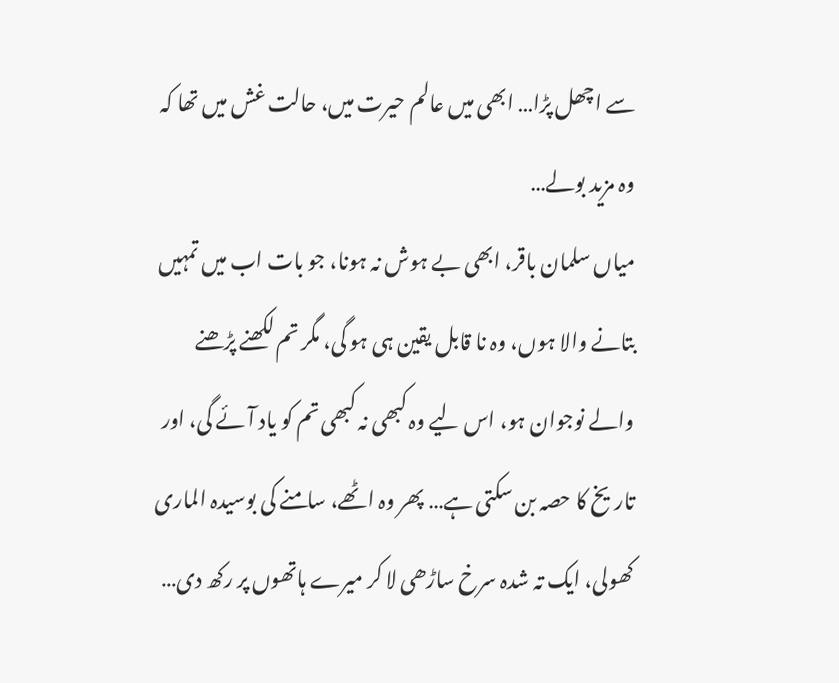سے اچھل پڑا… ابھی میں عالم حیرت میں، حالت غش میں تھا کہ وہ مزید بولے…
میاں سلمان باقر، ابھی بے ہوش نہ ہونا، جو بات اب میں تمہیں بتانے والا ہوں، وہ نا قابل یقین ہی ہو گی، مگر تم لکھنے پڑھنے والے نوجوان ہو، اس لیے وہ کبھی نہ کبھی تم کو یاد آئے گی، اور تاریخ کا حصہ بن سکتی ہے… پھر وہ اٹھے، سامنے کی بوسیدہ الماری کھولی، ایک تہ شدہ سرخ ساڑھی لا کر میرے ہاتھوں پر رکھ دی…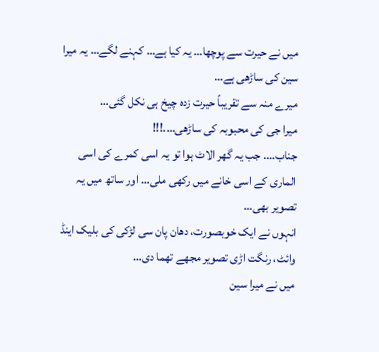میں نے حیرت سے پوچھا… یہ کیا ہے… کہنے لگے… یہ میرا سین کی ساڑھی ہے…
میرے منہ سے تقریباً حیرت زدہ چیخ ہی نکل گئی…
میرا جی کی محبوبہ کی ساڑھی….!!!
جناب…. جب یہ گھر الاٹ ہوا تو یہ اسی کمرے کی اسی الماری کے اسی خانے میں رکھی ملی… اور ساتھ میں یہ تصویر بھی…
انہوں نے ایک خوبصورت، دھان پان سی لڑکی کی بلیک اینڈ وائٹ، رنگت اڑی تصویر مجھے تھما دی…
میں نے میرا سین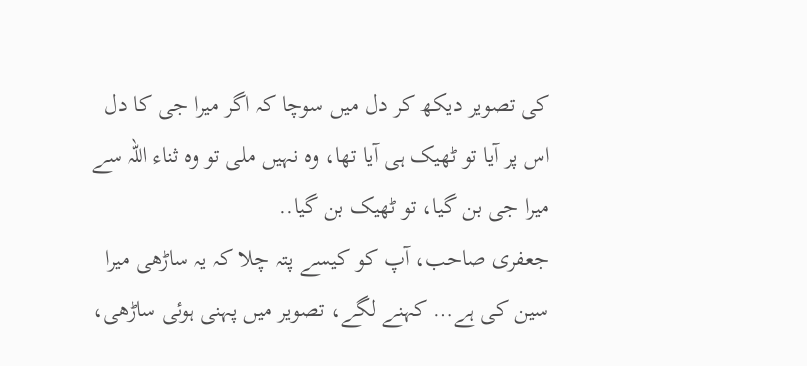کی تصویر دیکھ کر دل میں سوچا کہ اگر میرا جی کا دل اس پر آیا تو ٹھیک ہی آیا تھا، وہ نہیں ملی تو وہ ثناء اللہ سے میرا جی بن گیا، تو ٹھیک بن گیا..
جعفری صاحب، آپ کو کیسے پتہ چلا کہ یہ ساڑھی میرا سین کی ہے… کہنے لگے، تصویر میں پہنی ہوئی ساڑھی،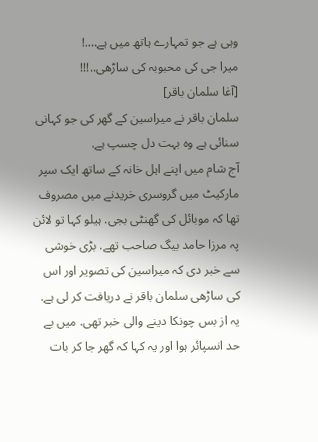وہی ہے جو تمہارے ہاتھ میں ہے….!
میرا جی کی محبوبہ کی ساڑھی..!!!
[آغا سلمان باقر]
سلمان باقر نے میراسین کے گھر کی جو کہانی سنائی ہے وہ بہت دل چسپ ہے.
آج شام میں اپنے اہل خانہ کے ساتھ ایک سپر مارکیٹ میں گروسری خریدنے میں مصروف تھا کہ موبائل کی گھنٹی بجی. ہیلو کہا تو لائن پہ مرزا حامد بیگ صاحب تھے. بڑی خوشی سے خبر دی کہ میراسین کی تصویر اور اس کی ساڑھی سلمان باقر نے دریافت کر لی ہے. یہ از بس چونکا دینے والی خبر تھی. میں بے حد انسپائر ہوا اور یہ کہا کہ گھر جا کر بات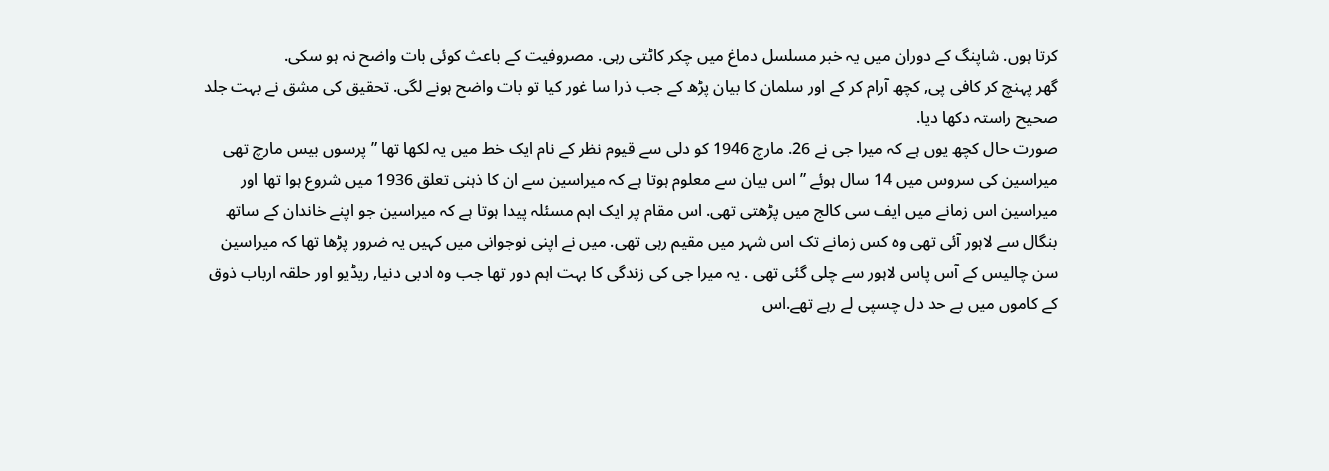کرتا ہوں. شاپنگ کے دوران میں یہ خبر مسلسل دماغ میں چکر کاٹتی رہی. مصروفیت کے باعث کوئی بات واضح نہ ہو سکی.
گھر پہنچ کر کافی پی, کچھ آرام کر کے اور سلمان کا بیان پڑھ کے جب ذرا سا غور کیا تو بات واضح ہونے لگی. تحقیق کی مشق نے بہت جلد صحیح راستہ دکھا دیا.
صورت حال کچھ یوں ہے کہ میرا جی نے 26. مارچ 1946 کو دلی سے قیوم نظر کے نام ایک خط میں یہ لکھا تھا ” پرسوں بیس مارچ تھی میراسین کی سروس میں 14 سال ہوئے ” اس بیان سے معلوم ہوتا ہے کہ میراسین سے ان کا ذہنی تعلق 1936 میں شروع ہوا تھا اور میراسین اس زمانے میں ایف سی کالج میں پڑھتی تھی. اس مقام پر ایک اہم مسئلہ پیدا ہوتا ہے کہ میراسین جو اپنے خاندان کے ساتھ بنگال سے لاہور آئی تھی وہ کس زمانے تک اس شہر میں مقیم رہی تھی. میں نے اپنی نوجوانی میں کہیں یہ ضرور پڑھا تھا کہ میراسین سن چالیس کے آس پاس لاہور سے چلی گئی تھی . یہ میرا جی کی زندگی کا بہت اہم دور تھا جب وہ ادبی دنیا, ریڈیو اور حلقہ ارباب ذوق کے کاموں میں بے حد دل چسپی لے رہے تھے.اس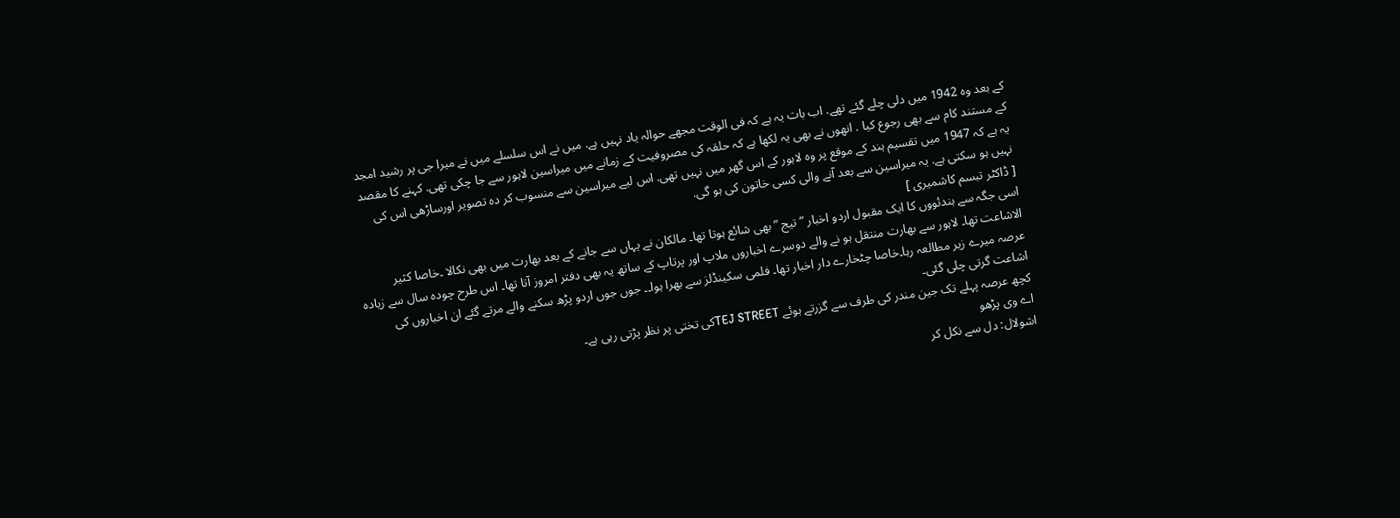کے بعد وہ 1942 میں دلی چلے گئے تھے. اب بات یہ ہے کہ فی الوقت مجھے حوالہ یاد نہیں ہے. میں نے اس سلسلے میں نے میرا جی پر رشید امجد کے مستند کام سے بھی رجوع کیا . انھوں نے بھی یہ لکھا ہے کہ حلقہ کی مصروفیت کے زمانے میں میراسین لاہور سے جا چکی تھی. کہنے کا مقصد یہ ہے کہ 1947 میں تقسیم ہند کے موقع پر وہ لاہور کے اس گھر میں نہیں تھی. اس لیے میراسین سے منسوب کر دہ تصویر اورساڑھی اس کی نہیں ہو سکتی ہے. یہ میراسین سے بعد آنے والی کسی خاتون کی ہو گی.
[ ڈاکٹر تبسم کاشمیری ]
اسی جگہ سے ہندئووں کا ایک مقبول اردو اخبار ” تیج ” بھی شائع ہوتا تھا۔ مالکان نے یہاں سے جانے کے بعد بھارت میں بھی نکالا ۔خاصا کثیر الاشاعت تھا۔ لاہور سے بھارت منتقل ہو نے والے دوسرے اخباروں ملاپ اور پرتاپ کے ساتھ یہ بھی دفتر امروز آتا تھا۔ اس طرح چودہ سال سے زیادہ عرصہ میرے زیر مطالعہ رہا۔خاصا چٹخارے دار اخبار تھا۔ فلمی سکینڈلز سے بھرا ہوا۔۔ جوں جوں اردو پڑھ سکنے والے مرتے گئے ان اخباروں کی اشاعت گرتی چلی گئی۔
کچھ عرصہ پہلے تک جین مندر کی طرف سے گزرتے ہوئے TEJ STREETکی تختی پر نظر پڑتی رہی ہے۔
اے وی پڑھو
اشولال: دل سے نکل کر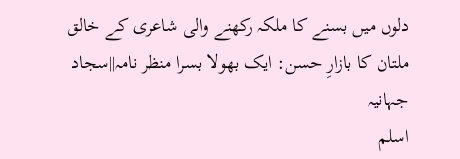دلوں میں بسنے کا ملکہ رکھنے والی شاعری کے خالق
ملتان کا بازارِ حسن: ایک بھولا بسرا منظر نامہ||سجاد جہانیہ
اسلم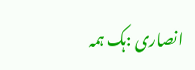انصاری :ہک ہمہ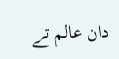دان عالم تے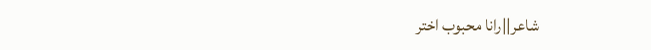شاعر||رانا محبوب اختر